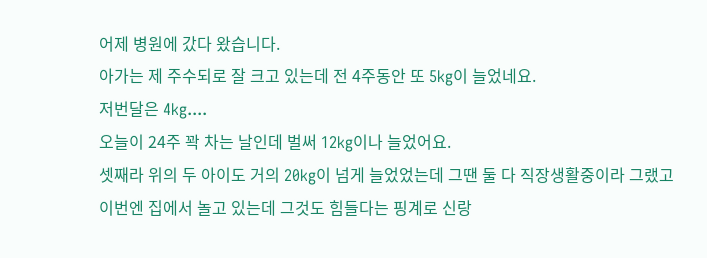어제 병원에 갔다 왔습니다.
아가는 제 주수되로 잘 크고 있는데 전 4주동안 또 5kg이 늘었네요.
저번달은 4kg....
오늘이 24주 꽉 차는 날인데 벌써 12kg이나 늘었어요.
셋째라 위의 두 아이도 거의 20kg이 넘게 늘었었는데 그땐 둘 다 직장생활중이라 그랬고
이번엔 집에서 놀고 있는데 그것도 힘들다는 핑계로 신랑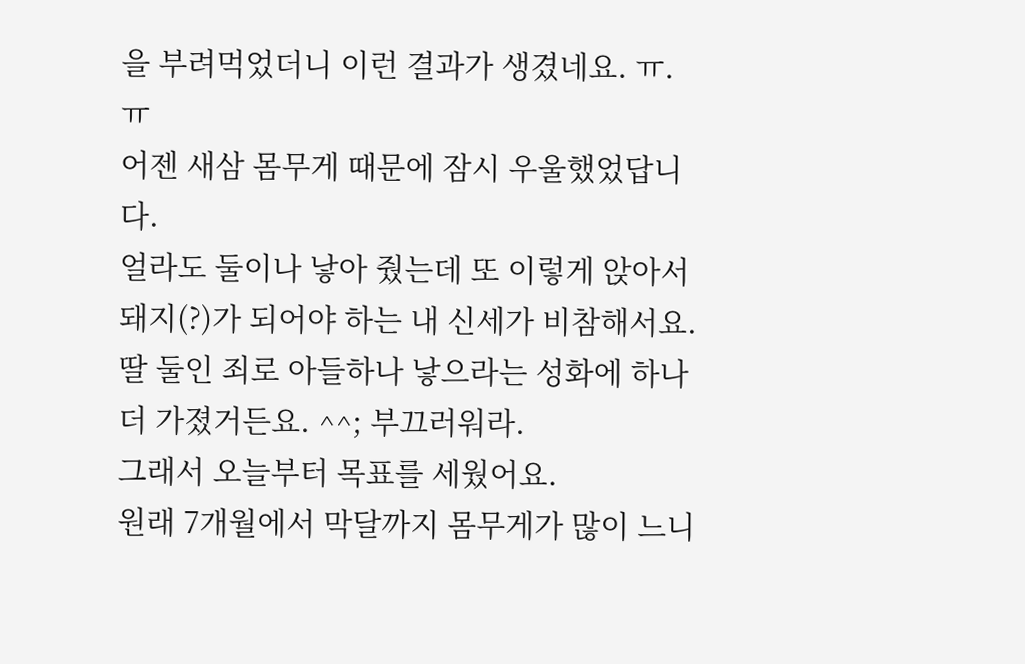을 부려먹었더니 이런 결과가 생겼네요. ㅠ.ㅠ
어젠 새삼 몸무게 때문에 잠시 우울했었답니다.
얼라도 둘이나 낳아 줬는데 또 이렇게 앉아서 돼지(?)가 되어야 하는 내 신세가 비참해서요.
딸 둘인 죄로 아들하나 낳으라는 성화에 하나 더 가졌거든요. ^^; 부끄러워라.
그래서 오늘부터 목표를 세웠어요.
원래 7개월에서 막달까지 몸무게가 많이 느니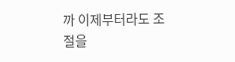까 이제부터라도 조절을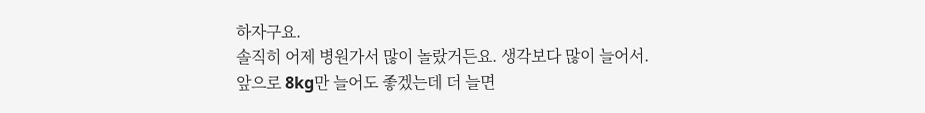하자구요.
솔직히 어제 병원가서 많이 놀랐거든요. 생각보다 많이 늘어서.
앞으로 8kg만 늘어도 좋겠는데 더 늘면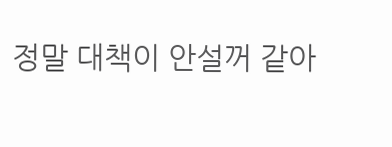정말 대책이 안설꺼 같아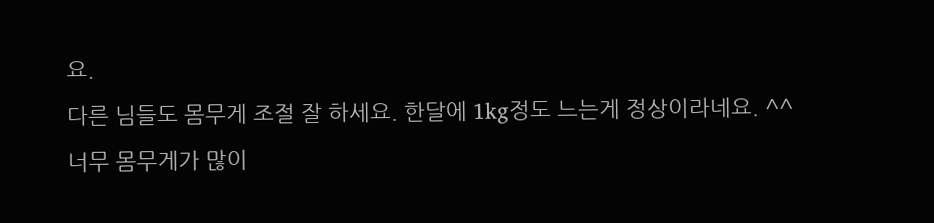요.
다른 님들도 몸무게 조절 잘 하세요. 한달에 1kg정도 느는게 정상이라네요. ^^
너무 몸무게가 많이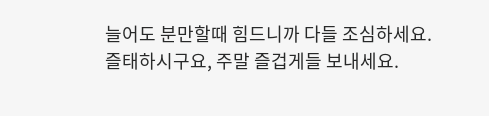늘어도 분만할때 힘드니까 다들 조심하세요.
즐태하시구요, 주말 즐겁게들 보내세요.